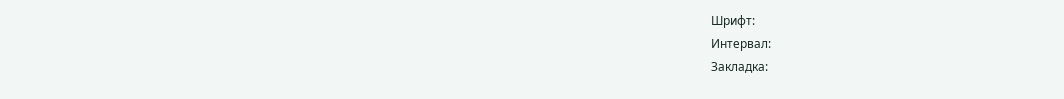Шрифт:
Интервал:
Закладка: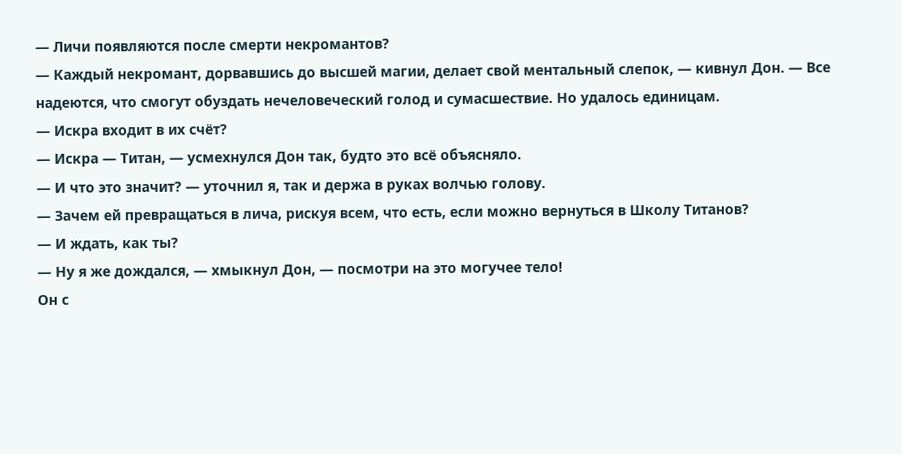— Личи появляются после смерти некромантов?
— Каждый некромант, дорвавшись до высшей магии, делает свой ментальный слепок, — кивнул Дон. — Все надеются, что смогут обуздать нечеловеческий голод и сумасшествие. Но удалось единицам.
— Искра входит в их счёт?
— Искра — Титан, — усмехнулся Дон так, будто это всё объясняло.
— И что это значит? — уточнил я, так и держа в руках волчью голову.
— Зачем ей превращаться в лича, рискуя всем, что есть, если можно вернуться в Школу Титанов?
— И ждать, как ты?
— Ну я же дождался, — хмыкнул Дон, — посмотри на это могучее тело!
Он с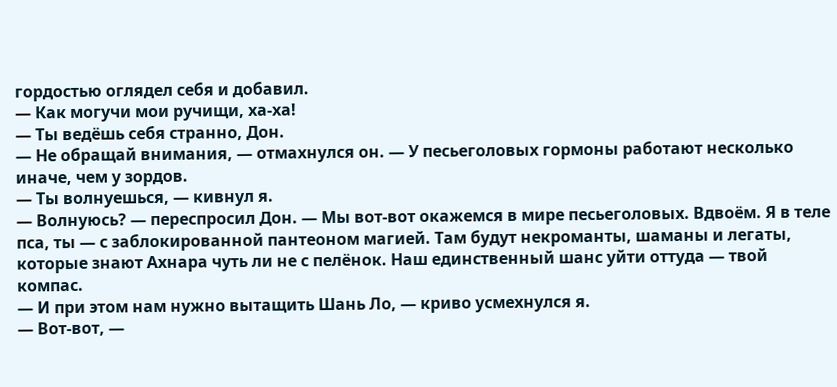гордостью оглядел себя и добавил.
— Как могучи мои ручищи, ха-ха!
— Ты ведёшь себя странно, Дон.
— Не обращай внимания, — отмахнулся он. — У песьеголовых гормоны работают несколько иначе, чем у зордов.
— Ты волнуешься, — кивнул я.
— Волнуюсь? — переспросил Дон. — Мы вот-вот окажемся в мире песьеголовых. Вдвоём. Я в теле пса, ты — с заблокированной пантеоном магией. Там будут некроманты, шаманы и легаты, которые знают Ахнара чуть ли не с пелёнок. Наш единственный шанс уйти оттуда — твой компас.
— И при этом нам нужно вытащить Шань Ло, — криво усмехнулся я.
— Вот-вот, —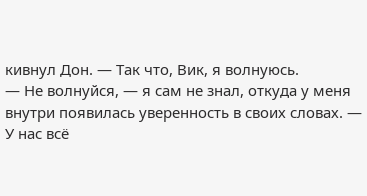кивнул Дон. — Так что, Вик, я волнуюсь.
— Не волнуйся, — я сам не знал, откуда у меня внутри появилась уверенность в своих словах. — У нас всё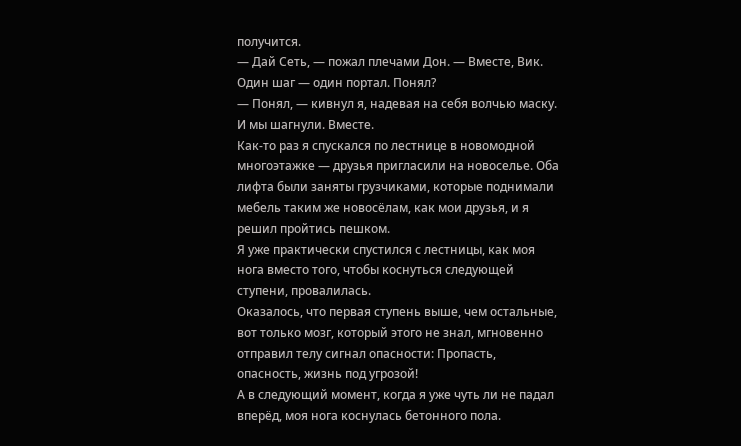получится.
— Дай Сеть, — пожал плечами Дон. — Вместе, Вик. Один шаг — один портал. Понял?
— Понял, — кивнул я, надевая на себя волчью маску.
И мы шагнули. Вместе.
Как-то раз я спускался по лестнице в новомодной многоэтажке — друзья пригласили на новоселье. Оба лифта были заняты грузчиками, которые поднимали мебель таким же новосёлам, как мои друзья, и я решил пройтись пешком.
Я уже практически спустился с лестницы, как моя нога вместо того, чтобы коснуться следующей ступени, провалилась.
Оказалось, что первая ступень выше, чем остальные, вот только мозг, который этого не знал, мгновенно отправил телу сигнал опасности: Пропасть, опасность, жизнь под угрозой!
А в следующий момент, когда я уже чуть ли не падал вперёд, моя нога коснулась бетонного пола.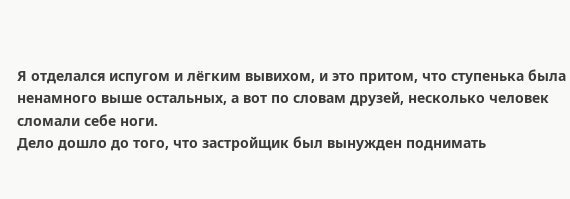Я отделался испугом и лёгким вывихом, и это притом, что ступенька была ненамного выше остальных, а вот по словам друзей, несколько человек сломали себе ноги.
Дело дошло до того, что застройщик был вынужден поднимать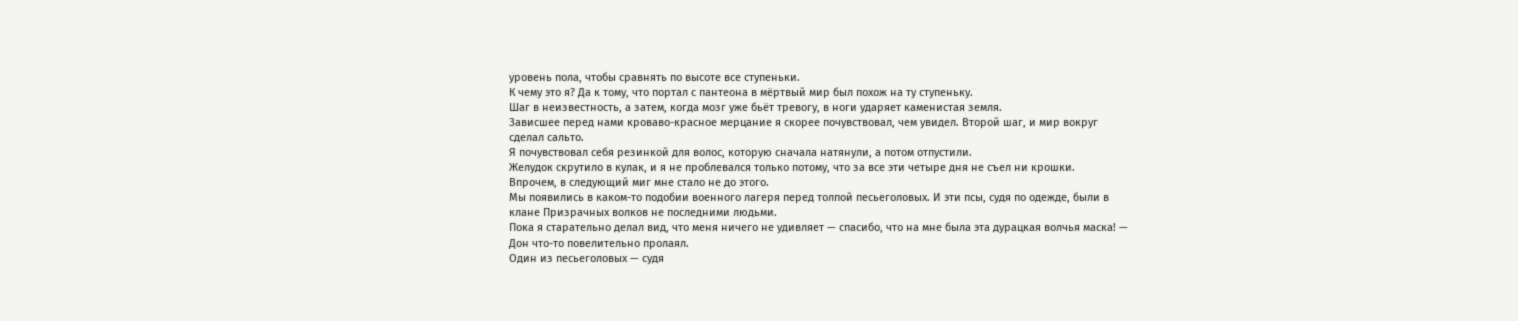уровень пола, чтобы сравнять по высоте все ступеньки.
К чему это я? Да к тому, что портал с пантеона в мёртвый мир был похож на ту ступеньку.
Шаг в неизвестность, а затем, когда мозг уже бьёт тревогу, в ноги ударяет каменистая земля.
Зависшее перед нами кроваво-красное мерцание я скорее почувствовал, чем увидел. Второй шаг, и мир вокруг сделал сальто.
Я почувствовал себя резинкой для волос, которую сначала натянули, а потом отпустили.
Желудок скрутило в кулак, и я не проблевался только потому, что за все эти четыре дня не съел ни крошки.
Впрочем, в следующий миг мне стало не до этого.
Мы появились в каком-то подобии военного лагеря перед толпой песьеголовых. И эти псы, судя по одежде, были в клане Призрачных волков не последними людьми.
Пока я старательно делал вид, что меня ничего не удивляет — спасибо, что на мне была эта дурацкая волчья маска! — Дон что-то повелительно пролаял.
Один из песьеголовых — судя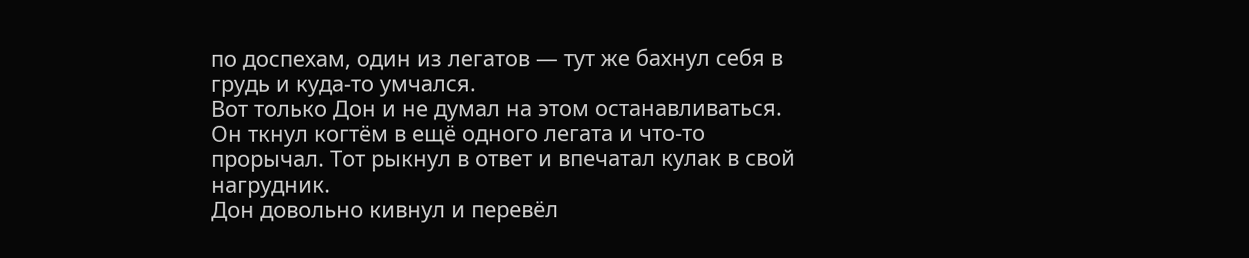по доспехам, один из легатов — тут же бахнул себя в грудь и куда-то умчался.
Вот только Дон и не думал на этом останавливаться. Он ткнул когтём в ещё одного легата и что-то прорычал. Тот рыкнул в ответ и впечатал кулак в свой нагрудник.
Дон довольно кивнул и перевёл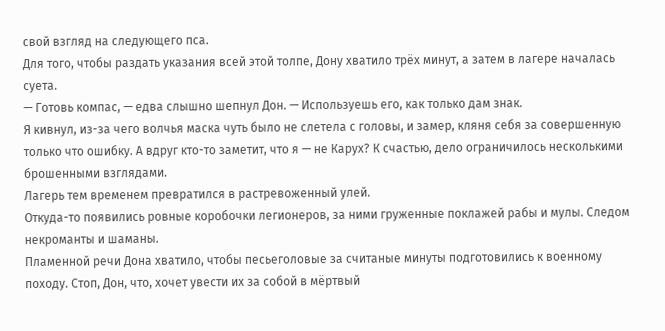свой взгляд на следующего пса.
Для того, чтобы раздать указания всей этой толпе, Дону хватило трёх минут, а затем в лагере началась суета.
— Готовь компас, — едва слышно шепнул Дон. — Используешь его, как только дам знак.
Я кивнул, из-за чего волчья маска чуть было не слетела с головы, и замер, кляня себя за совершенную только что ошибку. А вдруг кто-то заметит, что я — не Карух? К счастью, дело ограничилось несколькими брошенными взглядами.
Лагерь тем временем превратился в растревоженный улей.
Откуда-то появились ровные коробочки легионеров, за ними груженные поклажей рабы и мулы. Следом некроманты и шаманы.
Пламенной речи Дона хватило, чтобы песьеголовые за считаные минуты подготовились к военному походу. Стоп, Дон, что, хочет увести их за собой в мёртвый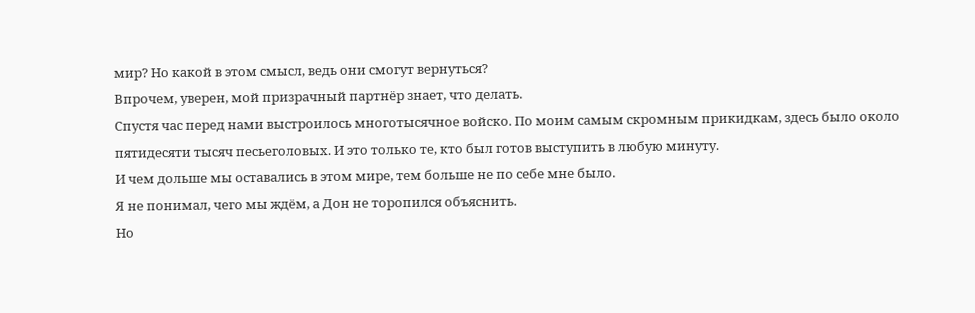мир? Но какой в этом смысл, ведь они смогут вернуться?
Впрочем, уверен, мой призрачный партнёр знает, что делать.
Спустя час перед нами выстроилось многотысячное войско. По моим самым скромным прикидкам, здесь было около пятидесяти тысяч песьеголовых. И это только те, кто был готов выступить в любую минуту.
И чем дольше мы оставались в этом мире, тем больше не по себе мне было.
Я не понимал, чего мы ждём, а Дон не торопился объяснить.
Но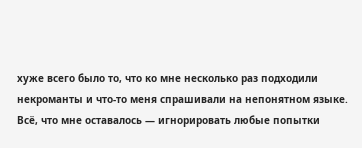хуже всего было то, что ко мне несколько раз подходили некроманты и что-то меня спрашивали на непонятном языке.
Всё, что мне оставалось — игнорировать любые попытки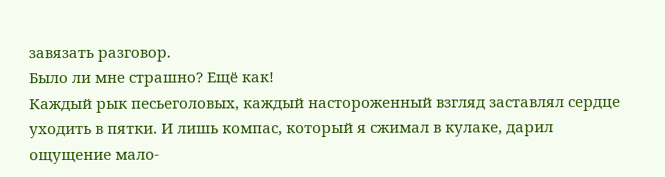завязать разговор.
Было ли мне страшно? Ещё как!
Каждый рык песьеголовых, каждый настороженный взгляд заставлял сердце уходить в пятки. И лишь компас, который я сжимал в кулаке, дарил ощущение мало-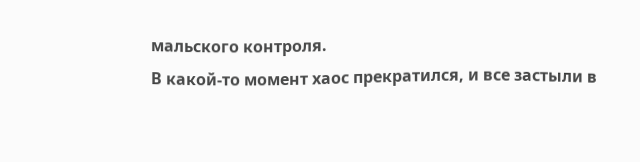мальского контроля.
В какой-то момент хаос прекратился, и все застыли в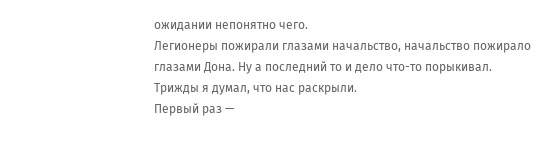ожидании непонятно чего.
Легионеры пожирали глазами начальство, начальство пожирало глазами Дона. Ну а последний то и дело что-то порыкивал.
Трижды я думал, что нас раскрыли.
Первый раз —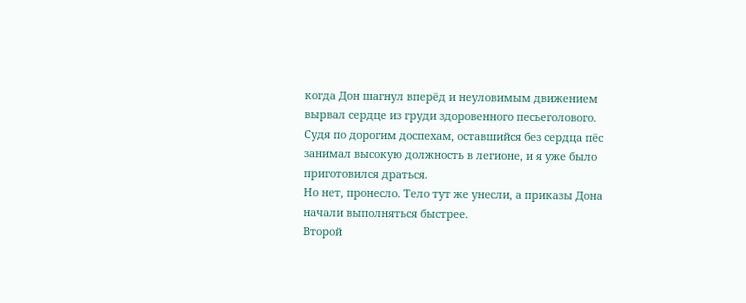когда Дон шагнул вперёд и неуловимым движением вырвал сердце из груди здоровенного песьеголового.
Судя по дорогим доспехам, оставшийся без сердца пёс занимал высокую должность в легионе, и я уже было приготовился драться.
Но нет, пронесло. Тело тут же унесли, а приказы Дона начали выполняться быстрее.
Второй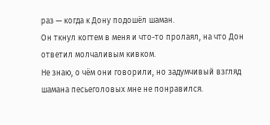раз — когда к Дону подошёл шаман.
Он ткнул когтем в меня и что-то пролаял, на что Дон ответил молчаливым кивком.
Не знаю, о чём они говорили, но задумчивый взгляд шамана песьеголовых мне не понравился.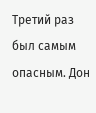Третий раз был самым опасным. Дон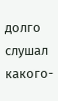долго слушал какого-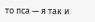то пса — я так и